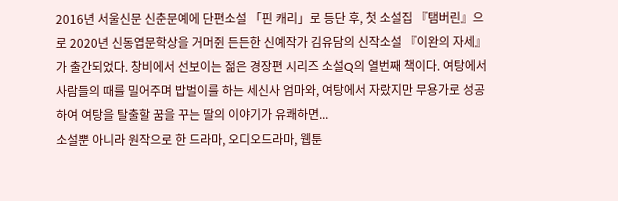2016년 서울신문 신춘문예에 단편소설 「핀 캐리」로 등단 후, 첫 소설집 『탬버린』으로 2020년 신동엽문학상을 거머쥔 든든한 신예작가 김유담의 신작소설 『이완의 자세』가 출간되었다. 창비에서 선보이는 젊은 경장편 시리즈 소설Q의 열번째 책이다. 여탕에서 사람들의 때를 밀어주며 밥벌이를 하는 세신사 엄마와, 여탕에서 자랐지만 무용가로 성공하여 여탕을 탈출할 꿈을 꾸는 딸의 이야기가 유쾌하면...
소설뿐 아니라 원작으로 한 드라마, 오디오드라마, 웹툰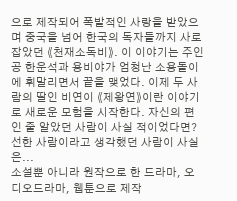으로 제작되어 폭발적인 사랑을 받았으며 중국을 넘어 한국의 독자들까지 사로잡았던 《천재소독비》. 이 이야기는 주인공 한운석과 용비야가 엄청난 소용돌이에 휘말리면서 끝을 맺었다. 이제 두 사람의 딸인 비연이 《제왕연》이란 이야기로 새로운 모험을 시작한다. 자신의 편인 줄 알았던 사람이 사실 적이었다면? 선한 사람이라고 생각했던 사람이 사실은...
소설뿐 아니라 원작으로 한 드라마, 오디오드라마, 웹툰으로 제작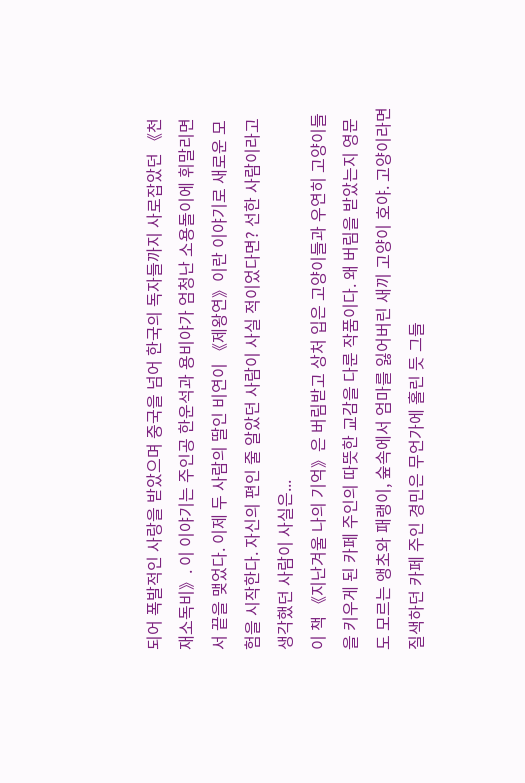되어 폭발적인 사랑을 받았으며 중국을 넘어 한국의 독자들까지 사로잡았던 《천재소독비》. 이 이야기는 주인공 한운석과 용비야가 엄청난 소용돌이에 휘말리면서 끝을 맺었다. 이제 두 사람의 딸인 비연이 《제왕연》이란 이야기로 새로운 모험을 시작한다. 자신의 편인 줄 알았던 사람이 사실 적이었다면? 선한 사람이라고 생각했던 사람이 사실은...
이 책 《지난겨울 나의 기억》은 버림받고 상처 입은 고양이들과 우연히 고양이들을 키우게 된 카페 주인의 따뜻한 교감을 다룬 작품이다. 왜 버림을 받았는지 영문도 모르는 앵초와 패랭이, 숲속에서 엄마를 잃어버린 새끼 고양이 호야. 고양이라면 질색하던 카페 주인 경민은 무언가에 홀린 듯 그들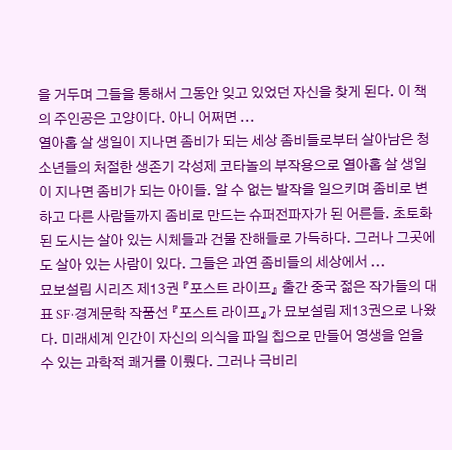을 거두며 그들을 통해서 그동안 잊고 있었던 자신을 찾게 된다. 이 책의 주인공은 고양이다. 아니 어쩌면 ...
열아홉 살 생일이 지나면 좀비가 되는 세상 좀비들로부터 살아남은 청소년들의 처절한 생존기 각성제 코타놀의 부작용으로 열아홉 살 생일이 지나면 좀비가 되는 아이들. 알 수 없는 발작을 일으키며 좀비로 변하고 다른 사람들까지 좀비로 만드는 슈퍼전파자가 된 어른들. 초토화된 도시는 살아 있는 시체들과 건물 잔해들로 가득하다. 그러나 그곳에도 살아 있는 사람이 있다. 그들은 과연 좀비들의 세상에서 ...
묘보설림 시리즈 제13권 『포스트 라이프』 출간 중국 젊은 작가들의 대표 SF·경계문학 작품선 『포스트 라이프』가 묘보설림 제13권으로 나왔다. 미래세계 인간이 자신의 의식을 파일 칩으로 만들어 영생을 얻을 수 있는 과학적 쾌거를 이뤘다. 그러나 극비리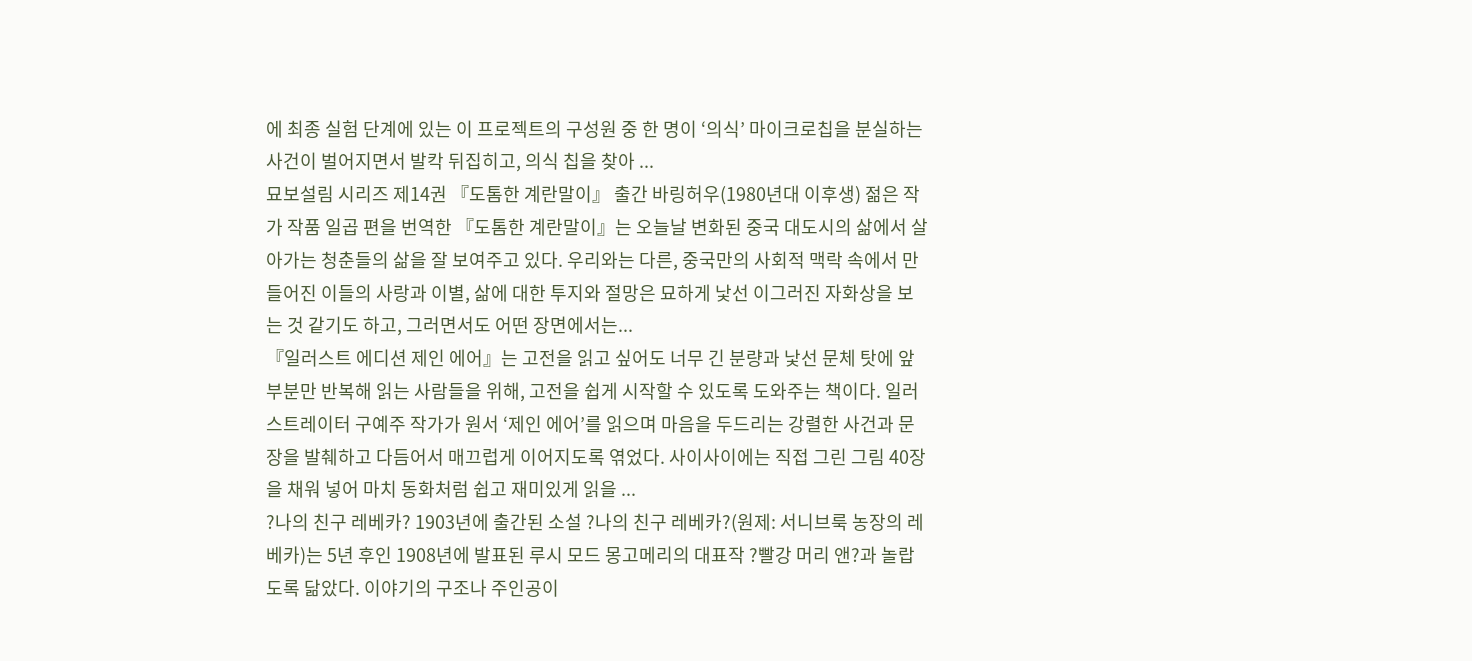에 최종 실험 단계에 있는 이 프로젝트의 구성원 중 한 명이 ‘의식’ 마이크로칩을 분실하는 사건이 벌어지면서 발칵 뒤집히고, 의식 칩을 찾아 ...
묘보설림 시리즈 제14권 『도톰한 계란말이』 출간 바링허우(1980년대 이후생) 젊은 작가 작품 일곱 편을 번역한 『도톰한 계란말이』는 오늘날 변화된 중국 대도시의 삶에서 살아가는 청춘들의 삶을 잘 보여주고 있다. 우리와는 다른, 중국만의 사회적 맥락 속에서 만들어진 이들의 사랑과 이별, 삶에 대한 투지와 절망은 묘하게 낯선 이그러진 자화상을 보는 것 같기도 하고, 그러면서도 어떤 장면에서는...
『일러스트 에디션 제인 에어』는 고전을 읽고 싶어도 너무 긴 분량과 낯선 문체 탓에 앞부분만 반복해 읽는 사람들을 위해, 고전을 쉽게 시작할 수 있도록 도와주는 책이다. 일러스트레이터 구예주 작가가 원서 ‘제인 에어’를 읽으며 마음을 두드리는 강렬한 사건과 문장을 발췌하고 다듬어서 매끄럽게 이어지도록 엮었다. 사이사이에는 직접 그린 그림 40장을 채워 넣어 마치 동화처럼 쉽고 재미있게 읽을 ...
?나의 친구 레베카? 1903년에 출간된 소설 ?나의 친구 레베카?(원제: 서니브룩 농장의 레베카)는 5년 후인 1908년에 발표된 루시 모드 몽고메리의 대표작 ?빨강 머리 앤?과 놀랍도록 닮았다. 이야기의 구조나 주인공이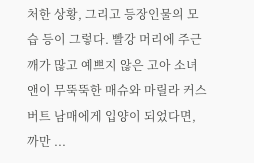처한 상황, 그리고 등장인물의 모습 등이 그렇다. 빨강 머리에 주근깨가 많고 예쁘지 않은 고아 소녀 앤이 무뚝뚝한 매슈와 마릴라 커스버트 남매에게 입양이 되었다면, 까만 ...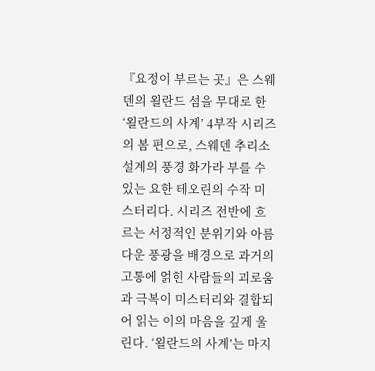『요정이 부르는 곳』은 스웨덴의 욀란드 섬을 무대로 한 ‘욀란드의 사계’ 4부작 시리즈의 봄 편으로, 스웨덴 추리소설계의 풍경 화가라 부를 수 있는 요한 테오린의 수작 미스터리다. 시리즈 전반에 흐르는 서정적인 분위기와 아름다운 풍광을 배경으로 과거의 고통에 얽힌 사람들의 괴로움과 극복이 미스터리와 결합되어 읽는 이의 마음을 깊게 울린다. ‘욀란드의 사계’는 마지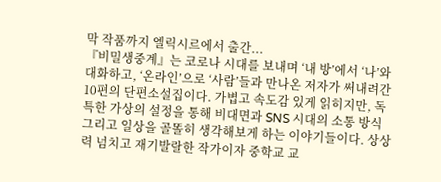막 작품까지 엘릭시르에서 출간...
『비밀생중계』는 코로나 시대를 보내며 ‘내 방’에서 ‘나’와 대화하고, ‘온라인’으로 ‘사람’들과 만나온 저자가 써내려간 10편의 단편소설집이다. 가볍고 속도감 있게 읽히지만, 독특한 가상의 설정을 통해 비대면과 SNS 시대의 소통 방식 그리고 일상을 골똘히 생각해보게 하는 이야기들이다. 상상력 넘치고 재기발랄한 작가이자 중학교 교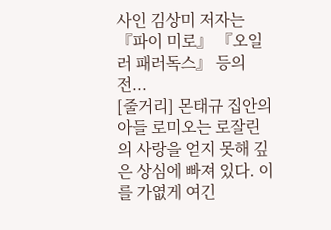사인 김상미 저자는 『파이 미로』 『오일러 패러독스』 등의 전...
[줄거리] 몬태규 집안의 아들 로미오는 로잘린의 사랑을 얻지 못해 깊은 상심에 빠져 있다. 이를 가엾게 여긴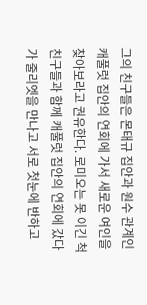그의 친구들은 몬태규 집안과 원수 관계인 캐풀럿 집안의 연회에 가서 새로운 여인을 찾아보라고 권유한다. 로미오는 못 이긴 척 친구들과 함께 캐풀럿 집안의 연회에 갔다가 줄리엣을 만나고 서로 첫눈에 반하고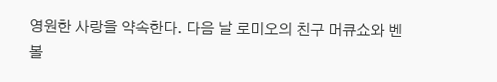영원한 사랑을 약속한다. 다음 날 로미오의 친구 머큐쇼와 벤볼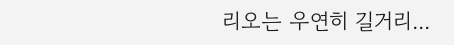리오는 우연히 길거리...